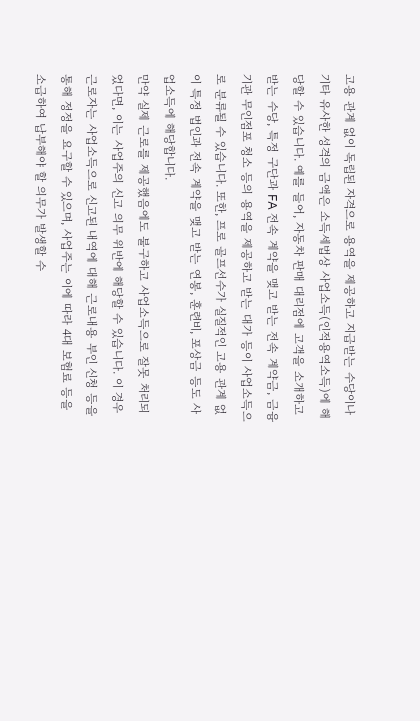고용 관계 없이 독립된 자격으로 용역을 제공하고 지급받는 수당이나 기타 유사한 성격의 금액은 소득세법상 사업소득(인적용역소득)에 해당할 수 있습니다. 예를 들어, 자동차 판매 대리점에 고객을 소개하고 받는 수당, 특정 구단과 FA 전속 계약을 맺고 받는 전속 계약금, 금융기관 무인점포 청소 등의 용역을 제공하고 받는 대가 등이 사업소득으로 분류될 수 있습니다. 또한, 프로 골프선수가 실질적인 고용 관계 없이 특정 법인과 전속 계약을 맺고 받는 연봉, 훈련비, 포상금 등도 사업소득에 해당합니다.
만약 실제 근로를 제공했음에도 불구하고 사업소득으로 잘못 처리되었다면, 이는 사업주의 신고 의무 위반에 해당할 수 있습니다. 이 경우 근로자는 사업소득으로 신고된 내역에 대해 근로내용 부인 신청 등을 통해 정정을 요구할 수 있으며, 사업주는 이에 따라 4대 보험료 등을 소급하여 납부해야 할 의무가 발생할 수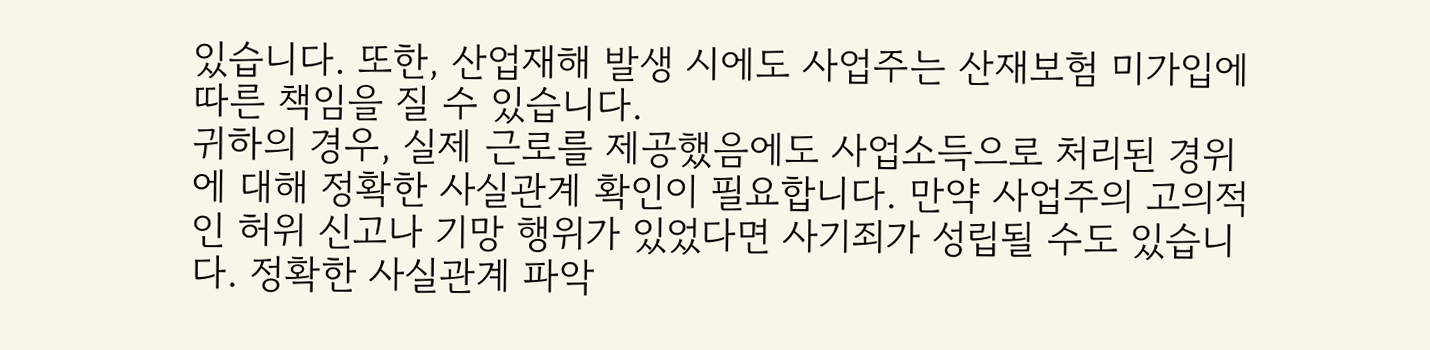있습니다. 또한, 산업재해 발생 시에도 사업주는 산재보험 미가입에 따른 책임을 질 수 있습니다.
귀하의 경우, 실제 근로를 제공했음에도 사업소득으로 처리된 경위에 대해 정확한 사실관계 확인이 필요합니다. 만약 사업주의 고의적인 허위 신고나 기망 행위가 있었다면 사기죄가 성립될 수도 있습니다. 정확한 사실관계 파악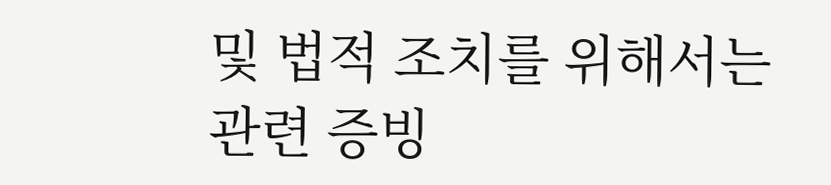및 법적 조치를 위해서는 관련 증빙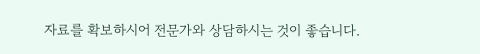자료를 확보하시어 전문가와 상담하시는 것이 좋습니다.